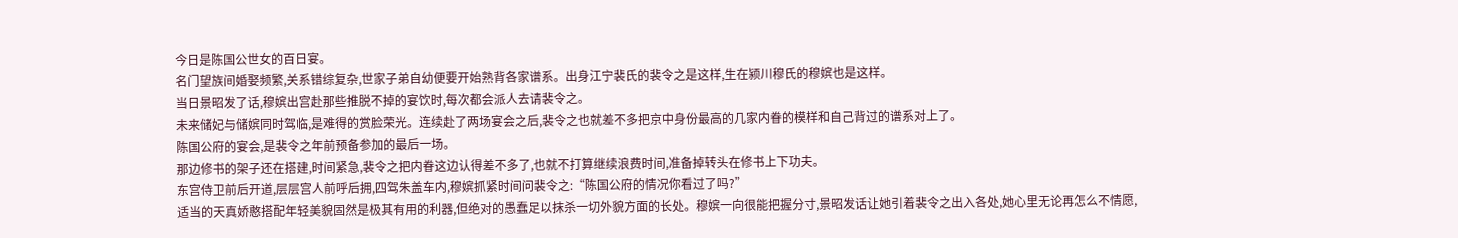今日是陈国公世女的百日宴。
名门望族间婚娶频繁,关系错综复杂,世家子弟自幼便要开始熟背各家谱系。出身江宁裴氏的裴令之是这样,生在颍川穆氏的穆嫔也是这样。
当日景昭发了话,穆嫔出宫赴那些推脱不掉的宴饮时,每次都会派人去请裴令之。
未来储妃与储嫔同时驾临,是难得的赏脸荣光。连续赴了两场宴会之后,裴令之也就差不多把京中身份最高的几家内眷的模样和自己背过的谱系对上了。
陈国公府的宴会,是裴令之年前预备参加的最后一场。
那边修书的架子还在搭建,时间紧急,裴令之把内眷这边认得差不多了,也就不打算继续浪费时间,准备掉转头在修书上下功夫。
东宫侍卫前后开道,层层宫人前呼后拥,四驾朱盖车内,穆嫔抓紧时间问裴令之:“陈国公府的情况你看过了吗?”
适当的天真娇憨搭配年轻美貌固然是极其有用的利器,但绝对的愚蠢足以抹杀一切外貌方面的长处。穆嫔一向很能把握分寸,景昭发话让她引着裴令之出入各处,她心里无论再怎么不情愿,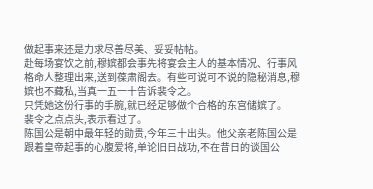做起事来还是力求尽善尽美、妥妥帖帖。
赴每场宴饮之前,穆嫔都会事先将宴会主人的基本情况、行事风格命人整理出来,送到葆肃阁去。有些可说可不说的隐秘消息,穆嫔也不藏私,当真一五一十告诉裴令之。
只凭她这份行事的手腕,就已经足够做个合格的东宫储嫔了。
裴令之点点头,表示看过了。
陈国公是朝中最年轻的勋贵,今年三十出头。他父亲老陈国公是跟着皇帝起事的心腹爱将,单论旧日战功,不在昔日的谈国公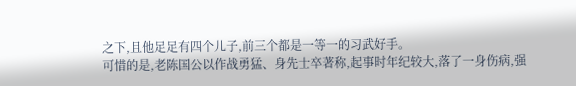之下,且他足足有四个儿子,前三个都是一等一的习武好手。
可惜的是,老陈国公以作战勇猛、身先士卒著称,起事时年纪较大,落了一身伤病,强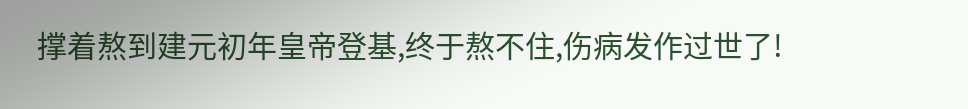撑着熬到建元初年皇帝登基,终于熬不住,伤病发作过世了!